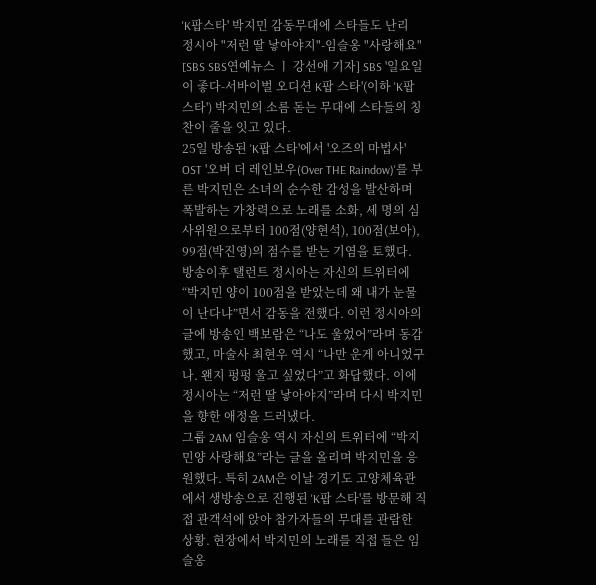'K팝스타' 박지민 감동무대에 스타들도 난리
정시아 "저런 딸 낳아야지"-임슬옹 "사랑해요"
[SBS SBS연예뉴스 ㅣ 강선애 기자] SBS '일요일이 좋다-서바이벌 오디션 K팝 스타'(이하 'K팝 스타') 박지민의 소름 돋는 무대에 스타들의 칭찬이 줄을 잇고 있다.
25일 방송된 'K팝 스타'에서 '오즈의 마법사' OST '오버 더 레인보우(Over THE Raindow)'를 부른 박지민은 소녀의 순수한 감성을 발산하며 폭발하는 가창력으로 노래를 소화, 세 명의 심사위원으로부터 100점(양현석), 100점(보아), 99점(박진영)의 점수를 받는 기염을 토했다.
방송이후 탤런트 정시아는 자신의 트위터에 “박지민 양이 100점을 받았는데 왜 내가 눈물이 난다냐”면서 감동을 전했다. 이런 정시아의 글에 방송인 백보람은 “나도 울었어”라며 동감했고, 마술사 최현우 역시 “나만 운게 아니었구나. 왠지 펑펑 울고 싶었다”고 화답했다. 이에 정시아는 “저런 딸 낳아야지”라며 다시 박지민을 향한 애정을 드러냈다.
그룹 2AM 임슬옹 역시 자신의 트위터에 “박지민양 사랑해요”라는 글을 올리며 박지민을 응원했다. 특히 2AM은 이날 경기도 고양체육관에서 생방송으로 진행된 'K팝 스타'를 방문해 직접 관객석에 앉아 참가자들의 무대를 관람한 상황. 현장에서 박지민의 노래를 직접 들은 임슬옹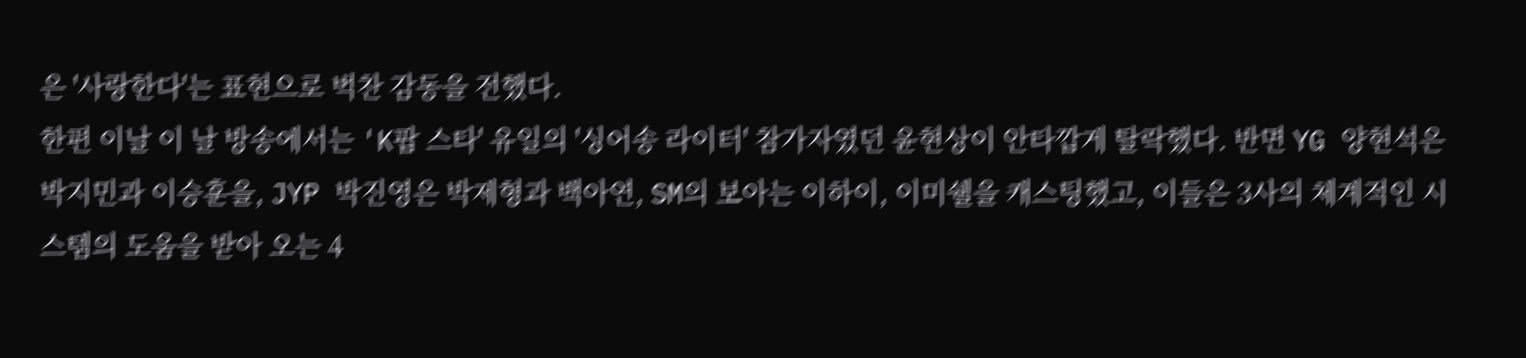은 '사랑한다'는 표현으로 벅찬 감동을 전했다.
한편 이날 이 날 방송에서는 'K팝 스타' 유일의 '싱어송 라이터' 참가자였던 윤현상이 안타깝게 탈락했다. 반면 YG 양현석은 박지민과 이승훈을, JYP 박진영은 박제형과 백아연, SM의 보아는 이하이, 이미쉘을 캐스팅했고, 이들은 3사의 체계적인 시스템의 도움을 받아 오는 4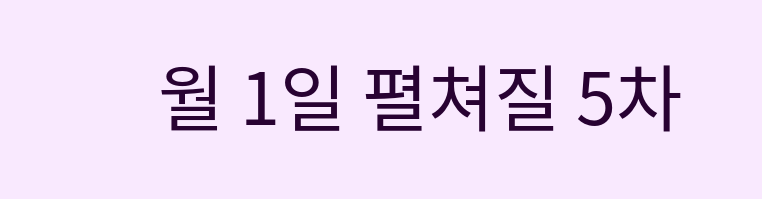월 1일 펼쳐질 5차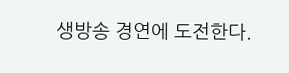생방송 경연에 도전한다.